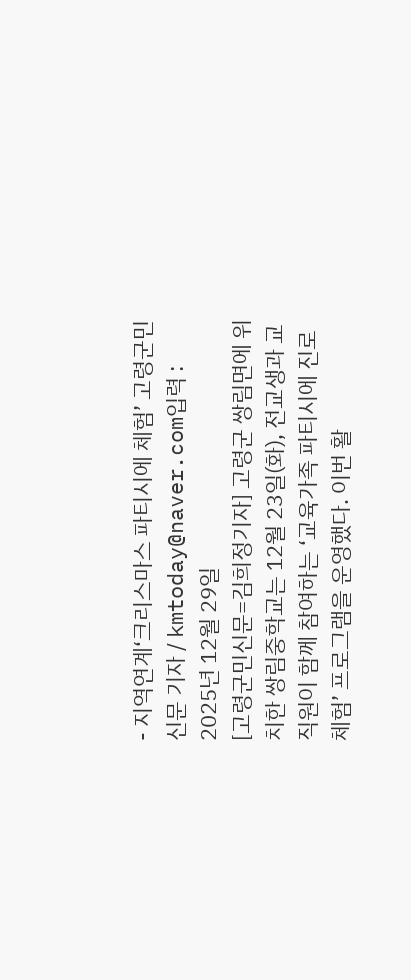- 지역연계‘크리스마스 파티시에 체험’ 고령군민신문 기자 / kmtoday@naver.com입력 : 2025년 12월 29일
[고령군민신문=김희정기자] 고령군 쌍림면에 위치한 쌍림중학교는 12월 23일(화), 전교생과 교직원이 함께 참여하는 ‘교육가족 파티시에 진로체험’ 프로그램을 운영했다. 이번 활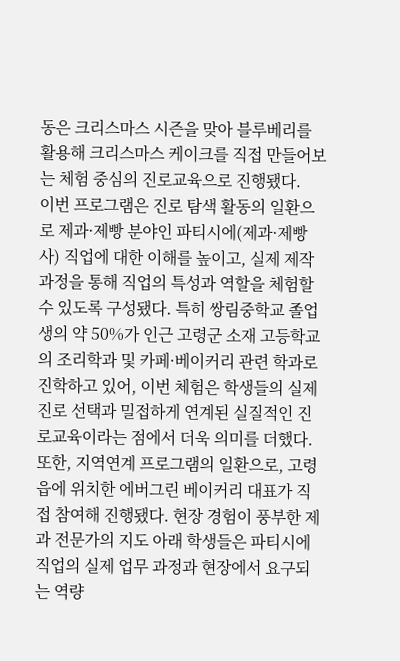동은 크리스마스 시즌을 맞아 블루베리를 활용해 크리스마스 케이크를 직접 만들어보는 체험 중심의 진로교육으로 진행됐다.
이번 프로그램은 진로 탐색 활동의 일환으로 제과·제빵 분야인 파티시에(제과·제빵사) 직업에 대한 이해를 높이고, 실제 제작 과정을 통해 직업의 특성과 역할을 체험할 수 있도록 구성됐다. 특히 쌍림중학교 졸업생의 약 50%가 인근 고령군 소재 고등학교의 조리학과 및 카페·베이커리 관련 학과로 진학하고 있어, 이번 체험은 학생들의 실제 진로 선택과 밀접하게 연계된 실질적인 진로교육이라는 점에서 더욱 의미를 더했다.
또한, 지역연계 프로그램의 일환으로, 고령읍에 위치한 에버그린 베이커리 대표가 직접 참여해 진행됐다. 현장 경험이 풍부한 제과 전문가의 지도 아래 학생들은 파티시에 직업의 실제 업무 과정과 현장에서 요구되는 역량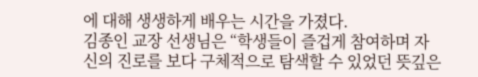에 대해 생생하게 배우는 시간을 가졌다.
김종인 교장 선생님은 “학생들이 즐겁게 참여하며 자신의 진로를 보다 구체적으로 탐색할 수 있었던 뜻깊은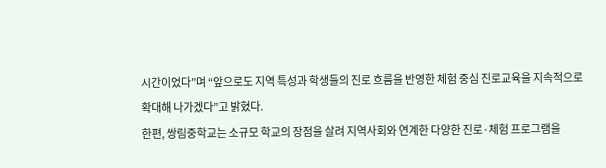시간이었다”며 “앞으로도 지역 특성과 학생들의 진로 흐름을 반영한 체험 중심 진로교육을 지속적으로 확대해 나가겠다”고 밝혔다.
한편, 쌍림중학교는 소규모 학교의 장점을 살려 지역사회와 연계한 다양한 진로·체험 프로그램을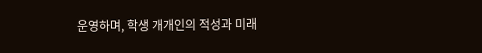운영하며, 학생 개개인의 적성과 미래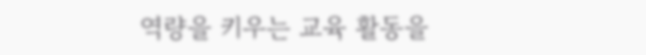역량을 키우는 교육 활동을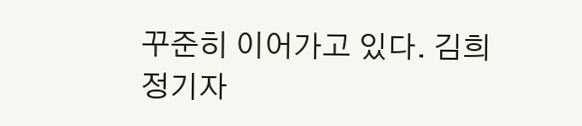꾸준히 이어가고 있다. 김희정기자